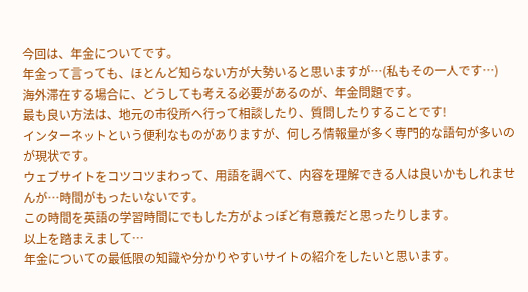今回は、年金についてです。
年金って言っても、ほとんど知らない方が大勢いると思いますが…(私もその一人です…)
海外滞在する場合に、どうしても考える必要があるのが、年金問題です。
最も良い方法は、地元の市役所へ行って相談したり、質問したりすることです!
インターネットという便利なものがありますが、何しろ情報量が多く専門的な語句が多いのが現状です。
ウェブサイトをコツコツまわって、用語を調べて、内容を理解できる人は良いかもしれませんが…時間がもったいないです。
この時間を英語の学習時間にでもした方がよっぽど有意義だと思ったりします。
以上を踏まえまして…
年金についての最低限の知識や分かりやすいサイトの紹介をしたいと思います。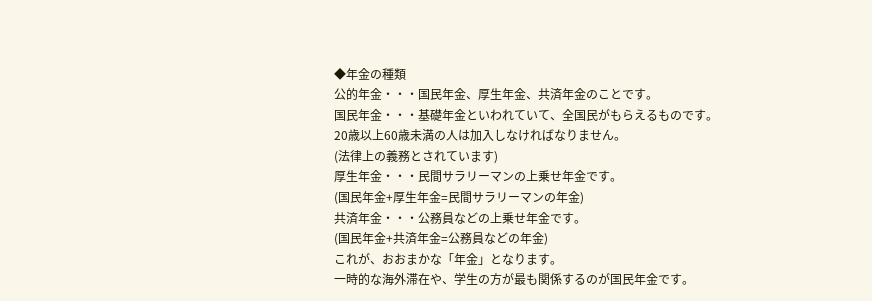◆年金の種類
公的年金・・・国民年金、厚生年金、共済年金のことです。
国民年金・・・基礎年金といわれていて、全国民がもらえるものです。
20歳以上60歳未満の人は加入しなければなりません。
(法律上の義務とされています)
厚生年金・・・民間サラリーマンの上乗せ年金です。
(国民年金+厚生年金=民間サラリーマンの年金)
共済年金・・・公務員などの上乗せ年金です。
(国民年金+共済年金=公務員などの年金)
これが、おおまかな「年金」となります。
一時的な海外滞在や、学生の方が最も関係するのが国民年金です。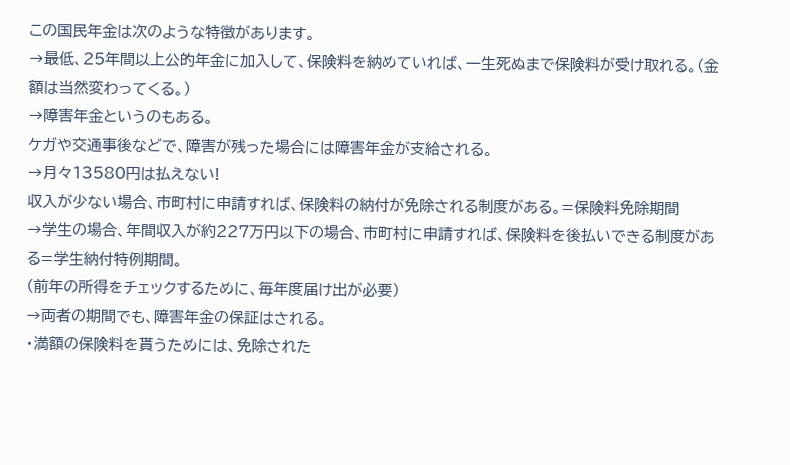この国民年金は次のような特徴があります。
→最低、25年間以上公的年金に加入して、保険料を納めていれば、一生死ぬまで保険料が受け取れる。(金額は当然変わってくる。)
→障害年金というのもある。
ケガや交通事後などで、障害が残った場合には障害年金が支給される。
→月々13580円は払えない!
収入が少ない場合、市町村に申請すれば、保険料の納付が免除される制度がある。=保険料免除期間
→学生の場合、年間収入が約227万円以下の場合、市町村に申請すれば、保険料を後払いできる制度がある=学生納付特例期間。
(前年の所得をチェックするために、毎年度届け出が必要)
→両者の期間でも、障害年金の保証はされる。
・満額の保険料を貰うためには、免除された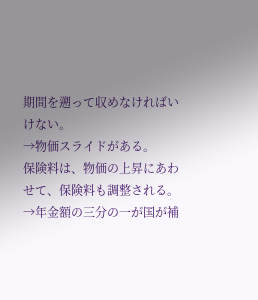期間を遡って収めなければいけない。
→物価スライドがある。
保険料は、物価の上昇にあわせて、保険料も調整される。
→年金額の三分の一が国が補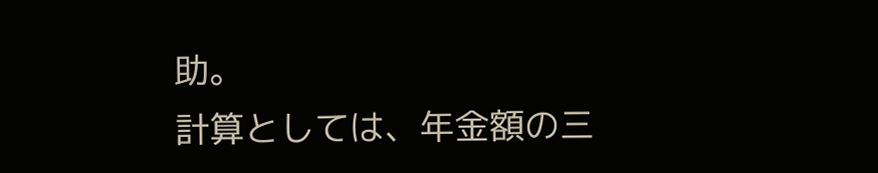助。
計算としては、年金額の三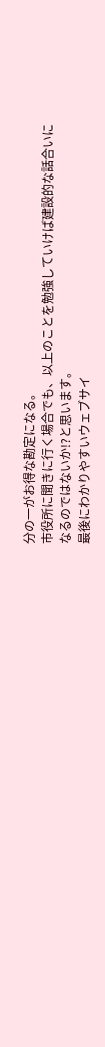分の一がお得な勘定になる。
市役所に聞きに行く場合でも、以上のことを勉強していけば建設的な話合いになるのではないか!?と思います。
最後にわかりやすいウェブサイ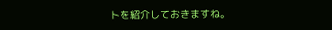トを紹介しておきますね。